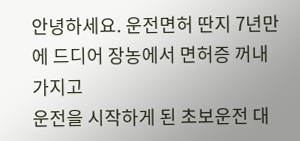안녕하세요. 운전면허 딴지 7년만에 드디어 장농에서 면허증 꺼내가지고
운전을 시작하게 된 초보운전 대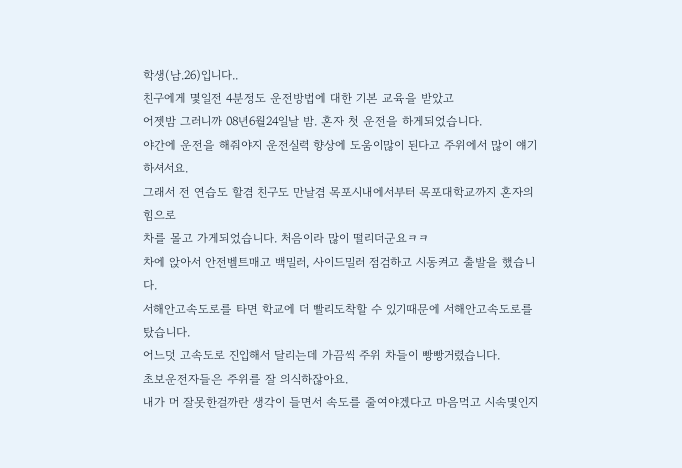학생(남.26)입니다..
친구에게 몇일전 4분정도 운전방법에 대한 기본 교육을 받았고
어젯밤 그러니까 08년6월24일날 밤. 혼자 첫 운전을 하게되었습니다.
야간에 운전을 해줘야지 운전실력 향상에 도움이많이 된다고 주위에서 많이 얘기 하셔서요.
그래서 전 연습도 할겸 친구도 만날겸 목포시내에서부터 목포대학교까지 혼자의힘으로
차를 몰고 가게되었습니다. 처음이라 많이 떨리더군요ㅋㅋ
차에 앉아서 안전벨트매고 백밀러, 사이드밀러 점검하고 시동켜고 출발을 했습니다.
서해안고속도로를 타면 학교에 더 빨리도착할 수 있기때문에 서해안고속도로를 탔습니다.
어느덧 고속도로 진입해서 달리는데 가끔씩 주위 차들이 빵빵거렸습니다.
초보운전자들은 주위를 잘 의식하잖아요.
내가 머 잘못한걸까란 생각이 들면서 속도를 줄여야겠다고 마음먹고 시속몇인지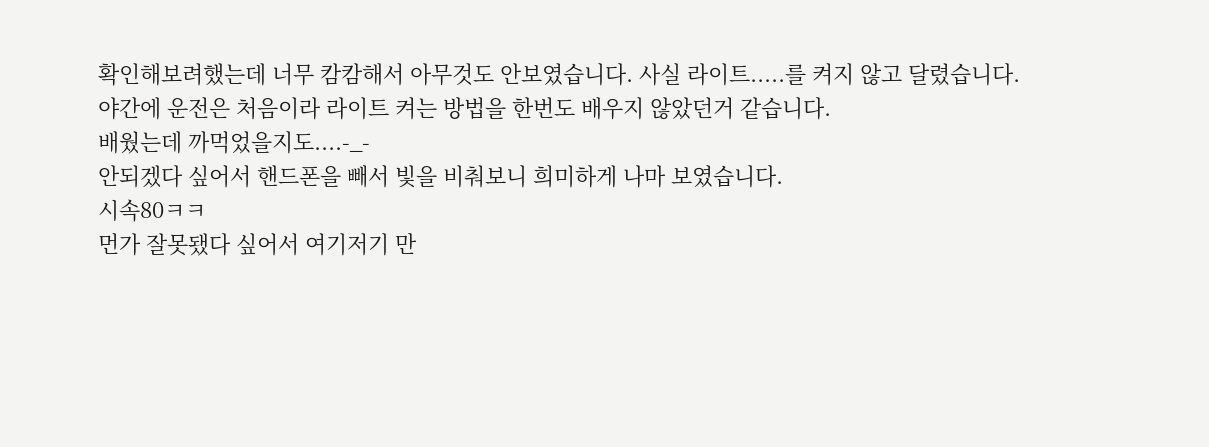확인해보려했는데 너무 캄캄해서 아무것도 안보였습니다. 사실 라이트.....를 켜지 않고 달렸습니다.
야간에 운전은 처음이라 라이트 켜는 방법을 한번도 배우지 않았던거 같습니다.
배웠는데 까먹었을지도....-_-
안되겠다 싶어서 핸드폰을 빼서 빛을 비춰보니 희미하게 나마 보였습니다.
시속80ㅋㅋ
먼가 잘못됐다 싶어서 여기저기 만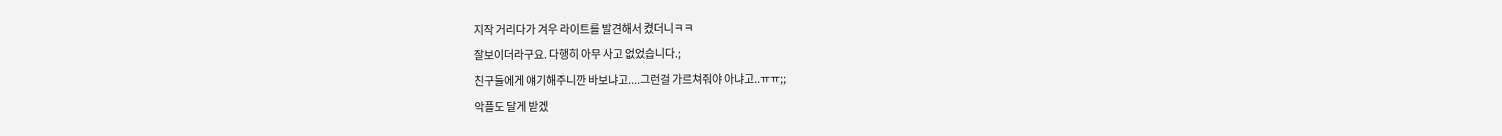지작 거리다가 겨우 라이트를 발견해서 켰더니ㅋㅋ
잘보이더라구요. 다행히 아무 사고 없었습니다.;
친구들에게 얘기해주니깐 바보냐고....그런걸 가르쳐줘야 아냐고..ㅠㅠ;;
악플도 달게 받겠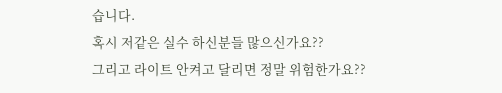습니다.
혹시 저같은 실수 하신분들 많으신가요??
그리고 라이트 안켜고 달리면 정말 위험한가요??